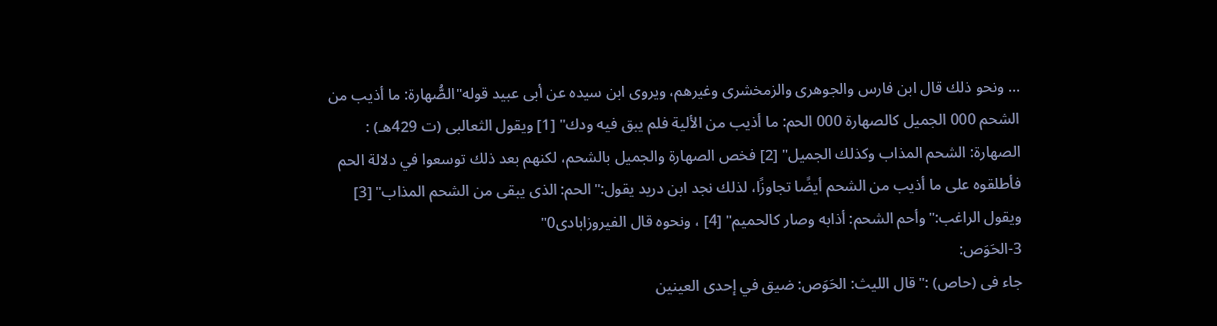... ونحو ذلك قال ابن فارس والجوهرى والزمخشرى وغيرهم، ويروى ابن سيده عن أبى عبيد قوله"الصُّهارة: ما أذيب من الشحم 000 الجميل كالصهارة 000 الحم: ما أذيب من الألية فلم يبق فيه ودك" [1] ويقول الثعالبى (ت 429هـ) : الصهارة: الشحم المذاب وكذلك الجميل" [2] فخص الصهارة والجميل بالشحم، لكنهم بعد ذلك توسعوا في دلالة الحم فأطلقوه على ما أذيب من الشحم أيضًا تجاوزًا، لذلك نجد ابن دريد يقول:"الحم: الذى يبقى من الشحم المذاب" [3] ويقول الراغب:"وأحم الشحم: أذابه وصار كالحميم" [4] ، ونحوه قال الفيروزابادى0"
3-الحَوَص:
جاء فى (حاص) :"قال الليث: الحَوَص: ضيق في إحدى العينين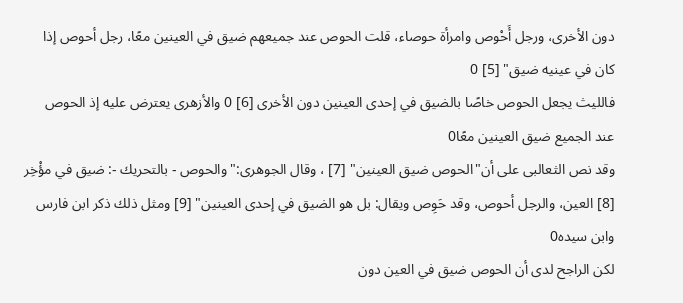دون الأخرى، ورجل أَحْوص وامرأة حوصاء، قلت الحوص عند جميعهم ضيق في العينين معًا، رجل أحوص إذا كان في عينيه ضيق" [5] 0
فالليث يجعل الحوص خاصًا بالضيق في إحدى العينين دون الأخرى [6] 0 والأزهرى يعترض عليه إذ الحوص عند الجميع ضيق العينين معًا0
وقد نص الثعالبى على أن"الحوص ضيق العينين" [7] ، وقال الجوهرى:"والحوص - بالتحريك -: ضيق في مؤْخِر [8] العين، والرجل أحوص، وقد حَوِص ويقال: بل هو الضيق في إحدى العينين" [9] ومثل ذلك ذكر ابن فارس وابن سيده0
لكن الراجح لدى أن الحوص ضيق في العين دون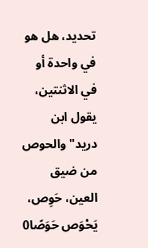تحديد، هل هو في واحدة أو في الاثنتين، يقول ابن دريد"والحوص من ضيق العين، حَوِص، يَحْوَص حَوَصًا0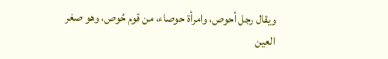ويقال رجل أحوص، وامرأة حوصاء، من قوم حُوص، وهو صغر العين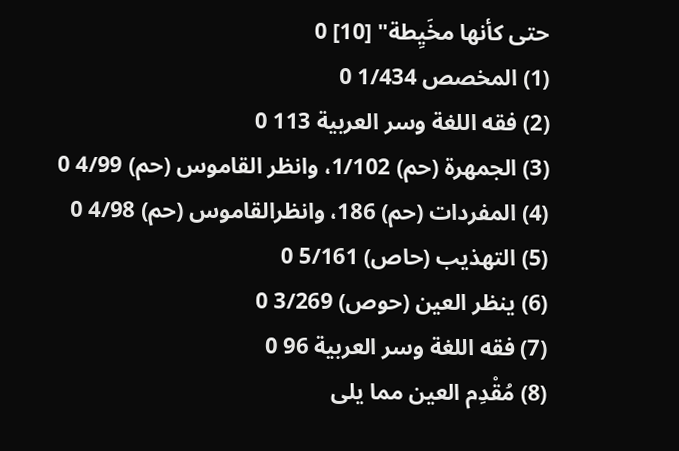حتى كأنها مخَيِطة" [10] 0
(1) المخصص 1/434 0
(2) فقه اللغة وسر العربية 113 0
(3) الجمهرة (حم) 1/102، وانظر القاموس (حم) 4/99 0
(4) المفردات (حم) 186، وانظرالقاموس (حم) 4/98 0
(5) التهذيب (حاص) 5/161 0
(6) ينظر العين (حوص) 3/269 0
(7) فقه اللغة وسر العربية 96 0
(8) مُقْدِم العين مما يلى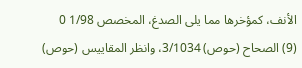الأنف، كمؤخرها مما يلى الصدغ، المخصص 1/98 0
(9) الصحاح (حوص) 3/1034، وانظر المقاييس (حوص)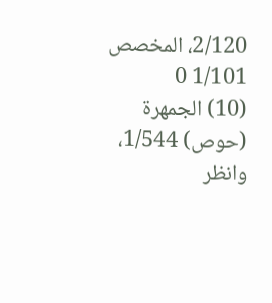2/120، المخصص 1/101 0
(10) الجمهرة (حوص) 1/544، وانظر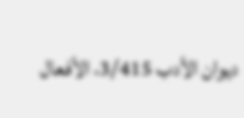ديوان الأدب 3/415، الأفعال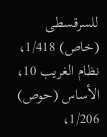للسرقسطى (خاص) 1/418، نظام الغريب 10، الأساس (حوص) 1/206،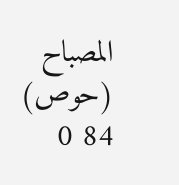المصباح (حوص) 84 0